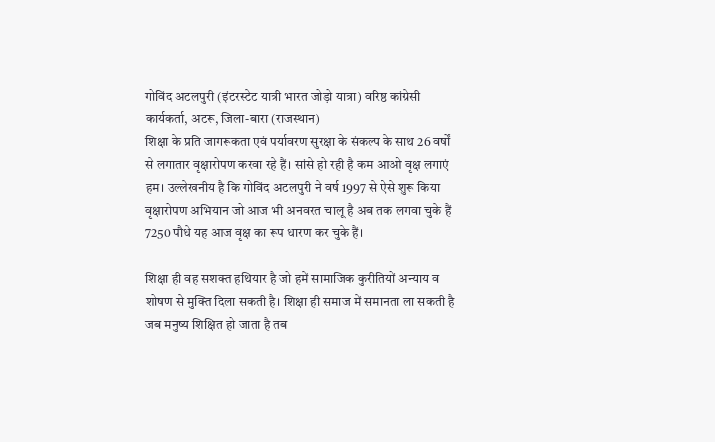गोविंद अटलपुरी (इंटरस्टेट यात्री भारत जोड़ो यात्रा) वरिष्ठ कांग्रेसी कार्यकर्ता, अटरू, जिला-बारा (राजस्थान)
शिक्षा के प्रति जागरूकता एवं पर्यावरण सुरक्षा के संकल्प के साथ 26 वर्षों से लगातार वृक्षारोपण करवा रहे हैं। सांसे हो रही है कम आओ वृक्ष लगाएं हम। उल्लेखनीय है कि गोविंद अटलपुरी ने वर्ष 1997 से ऐसे शुरू किया वृक्षारोपण अभियान जो आज भी अनवरत चालू है अब तक लगवा चुके हैं 7250 पौधे यह आज वृक्ष का रूप धारण कर चुके हैं।

शिक्षा ही वह सशक्त हथियार है जो हमें सामाजिक कुरीतियों अन्याय व शोषण से मुक्ति दिला सकती है। शिक्षा ही समाज में समानता ला सकती है जब मनुष्य शिक्षित हो जाता है तब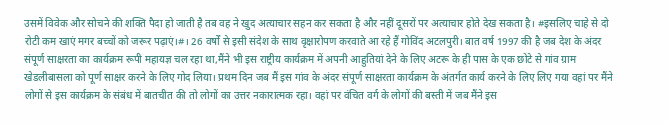उसमें विवेक और सोचने की शक्ति पैदा हो जाती है तब वह ने खुद अत्याचार सहन कर सकता है और नहीं दूसरों पर अत्याचार होते देख सकता है। #इसलिए चाहे से दो रोटी कम खाएं मगर बच्चों को जरूर पढ़ाएं।#। 26 वर्षों से इसी संदेश के साथ वृक्षारोपण करवाते आ रहे हैं गोविंद अटलपुरी। बात वर्ष 1997 की है जब देश के अंदर संपूर्ण साक्षरता का कार्यक्रम रूपी महायज्ञ चल रहा था,मैंने भी इस राष्ट्रीय कार्यक्रम में अपनी आहुतियां देने के लिए अटरू के ही पास के एक छोटे से गांव ग्राम खेडलीबासला को पूर्ण साक्षर करने के लिए गोद लिया। प्रथम दिन जब मैं इस गांव के अंदर संपूर्ण साक्षरता कार्यक्रम के अंतर्गत कार्य करने के लिए लिए गया वहां पर मैंने लोगों से इस कार्यक्रम के संबंध में बातचीत की तो लोगों का उत्तर नकारात्मक रहा। वहां पर वंचित वर्ग के लोगों की बस्ती में जब मैंने इस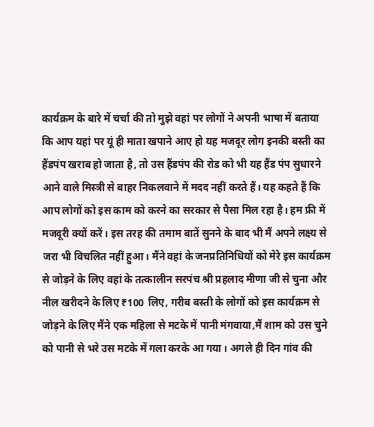कार्यक्रम के बारे में चर्चा की तो मुझे वहां पर लोगों ने अपनी भाषा में बताया कि आप यहां पर यूं ही माता खपाने आए हो यह मजदूर लोग इनकी बस्ती का हैंडपंप खराब हो जाता है, तो उस हैंडपंप की रोड को भी यह हैंड पंप सुधारने आने वाले मिस्त्री से बाहर निकलवाने में मदद नहीं करते हैं। यह कहते हैं कि आप लोगों को इस काम को करने का सरकार से पैसा मिल रहा है। हम फ्री में मजदूरी क्यों करें। इस तरह की तमाम बातें सुनने के बाद भी मैं अपने लक्ष्य से जरा भी विचलित नहीं हुआ। मैंने वहां के जनप्रतिनिधियों को मेरे इस कार्यक्रम से जोड़ने के लिए वहां के तत्कालीन सरपंच श्री प्रहलाद मीणा जी से चुना और नील खरीदने के लिए ₹100 लिए, गरीब बस्ती के लोगों को इस कार्यक्रम से जोड़ने के लिए मैंने एक महिला से मटके में पानी मंगवाया,मैं शाम को उस चुने को पानी से भरे उस मटके में गला करके आ गया। अगले ही दिन गांव की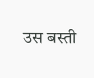उस बस्ती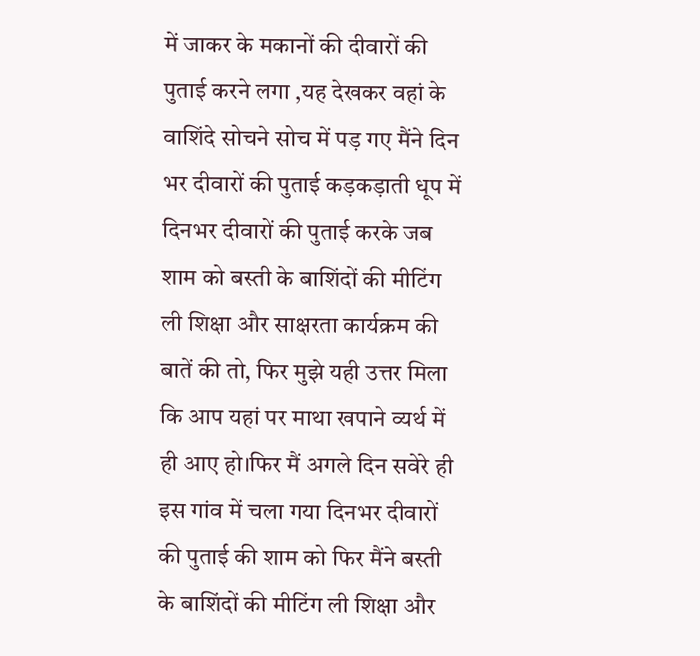में जाकर के मकानों की दीवारों की पुताई करने लगा ,यह देखकर वहां के वाशिंदे सोचने सोच में पड़ गए मैंने दिन भर दीवारों की पुताई कड़कड़ाती धूप में दिनभर दीवारों की पुताई करके जब शाम को बस्ती के बाशिंदों की मीटिंग ली शिक्षा और साक्षरता कार्यक्रम की बातें की तो, फिर मुझे यही उत्तर मिला कि आप यहां पर माथा खपाने व्यर्थ में ही आए हो।फिर मैं अगले दिन सवेरे ही इस गांव में चला गया दिनभर दीवारों की पुताई की शाम को फिर मैंने बस्ती के बाशिंदों की मीटिंग ली शिक्षा और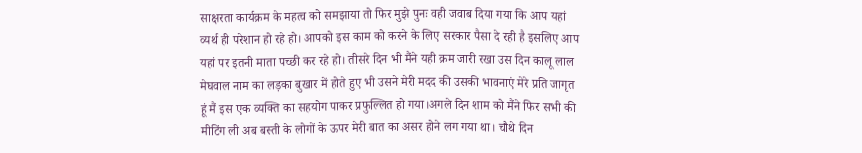साक्षरता कार्यक्रम के महत्व को समझाया तो फिर मुझे पुनः वही जवाब दिया गया कि आप यहां व्यर्थ ही परेशान हो रहे हो। आपको इस काम को करने के लिए सरकार पैसा दे रही है इसलिए आप यहां पर इतनी माता पच्छी कर रहे हो। तीसरे दिन भी मैंने यही क्रम जारी रखा उस दिन कालू लाल मेघवाल नाम का लड़का बुखार में होते हुए भी उसने मेरी मदद की उसकी भावनाएं मेरे प्रति जागृत हूं मैं इस एक व्यक्ति का सहयोग पाकर प्रफुल्लित हो गया।अगले दिन शाम को मैंने फिर सभी की मीटिंग ली अब बस्ती के लोगों के ऊपर मेरी बात का असर होने लग गया था। चौथे दिन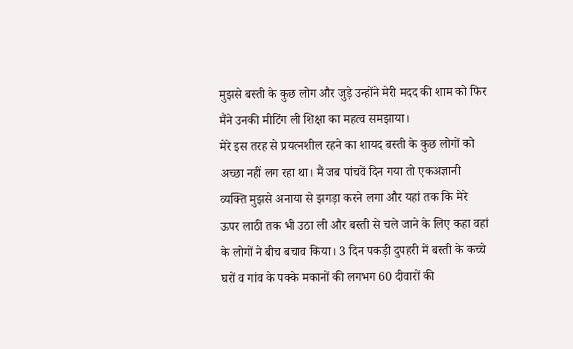मुझसे बस्ती के कुछ लोग और जुड़े उन्होंने मेरी मदद की शाम को फिर मैंने उनकी मीटिंग ली शिक्षा का महत्व समझाया।
मेरे इस तरह से प्रयत्नशील रहने का शायद बस्ती के कुछ लोगों को अच्छा नहीं लग रहा था। मैं जब पांचवें दिन गया तो एकअज्ञानी व्यक्ति मुझसे अनाया से झगड़ा करने लगा और यहां तक कि मेरे ऊपर लाठी तक भी उठा ली और बस्ती से चले जाने के लिए कहा वहां के लोगों ने बीच बचाव किया। 3 दिन पकड़ी दुपहरी में बस्ती के कच्चे घरों व गांव के पक्के मकानों की लगभग 60 दीवारों की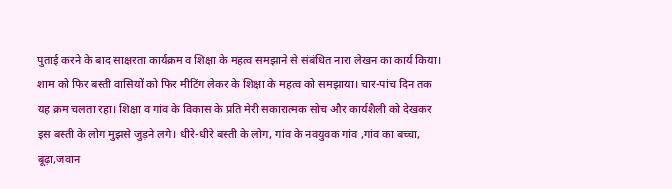पुताई करने के बाद साक्षरता कार्यक्रम व शिक्षा के महत्व समझाने से संबंधित नारा लेखन का कार्य किया।
शाम को फिर बस्ती वासियों को फिर मीटिंग लेकर के शिक्षा के महत्व को समझाया। चार-पांच दिन तक यह क्रम चलता रहा। शिक्षा व गांव के विकास के प्रति मेरी सकारात्मक सोच और कार्यशैली को देखकर इस बस्ती के लोग मुझसे जुड़ने लगे। धीरे-धीरे बस्ती के लोग, गांव के नवयुवक गांव ,गांव का बच्चा, बूढ़ा,जवान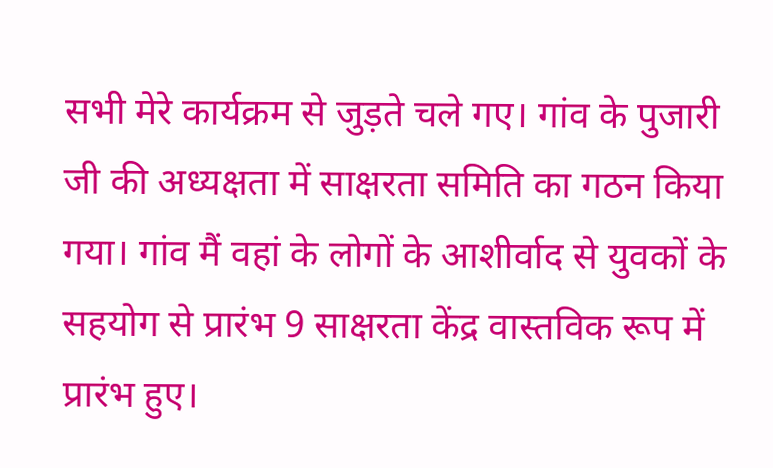सभी मेरे कार्यक्रम से जुड़ते चले गए। गांव के पुजारी जी की अध्यक्षता में साक्षरता समिति का गठन किया गया। गांव मैं वहां के लोगों के आशीर्वाद से युवकों के सहयोग से प्रारंभ 9 साक्षरता केंद्र वास्तविक रूप में प्रारंभ हुए।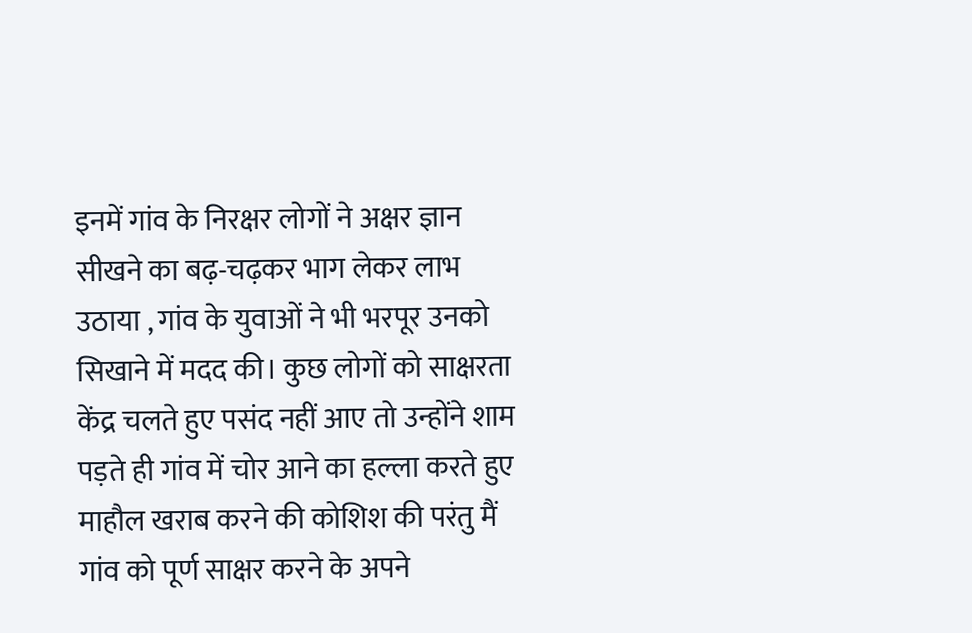इनमें गांव के निरक्षर लोगों ने अक्षर ज्ञान सीखने का बढ़-चढ़कर भाग लेकर लाभ उठाया , गांव के युवाओं ने भी भरपूर उनको सिखाने में मदद की। कुछ लोगों को साक्षरता केंद्र चलते हुए पसंद नहीं आए तो उन्होंने शाम पड़ते ही गांव में चोर आने का हल्ला करते हुए माहौल खराब करने की कोशिश की परंतु मैं गांव को पूर्ण साक्षर करने के अपने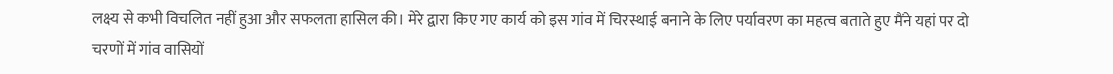लक्ष्य से कभी विचलित नहीं हुआ और सफलता हासिल की। मेरे द्वारा किए गए कार्य को इस गांव में चिरस्थाई बनाने के लिए पर्यावरण का महत्व बताते हुए मैंने यहां पर दो चरणों में गांव वासियों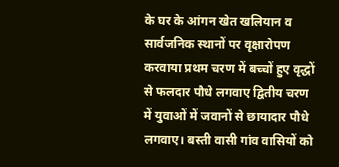के घर के आंगन खेत खलियान व सार्वजनिक स्थानों पर वृक्षारोपण करवाया प्रथम चरण में बच्चों हुए वृद्धों से फलदार पौधे लगवाए द्वितीय चरण में युवाओं में जवानों से छायादार पौधे लगवाए। बस्ती वासी गांव वासियों को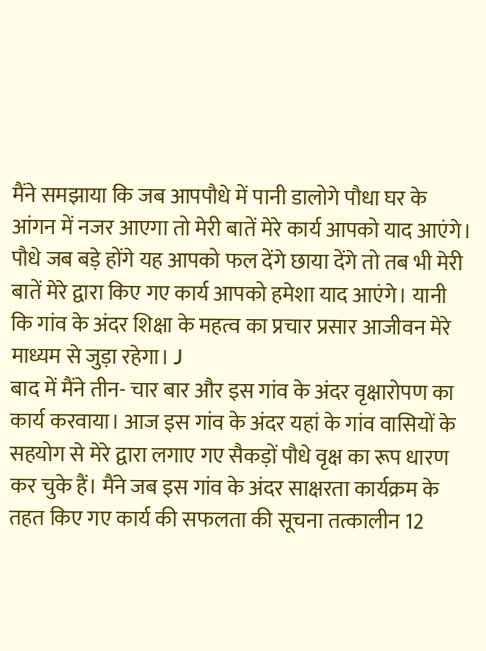मैंने समझाया कि जब आपपौधे में पानी डालोगे पौधा घर के आंगन में नजर आएगा तो मेरी बातें मेरे कार्य आपको याद आएंगे। पौधे जब बड़े होंगे यह आपको फल देंगे छाया देंगे तो तब भी मेरी बातें मेरे द्वारा किए गए कार्य आपको हमेशा याद आएंगे। यानी कि गांव के अंदर शिक्षा के महत्व का प्रचार प्रसार आजीवन मेरे माध्यम से जुड़ा रहेगा। J
बाद में मैंने तीन- चार बार और इस गांव के अंदर वृक्षारोपण का कार्य करवाया। आज इस गांव के अंदर यहां के गांव वासियों के सहयोग से मेरे द्वारा लगाए गए सैकड़ों पौधे वृक्ष का रूप धारण कर चुके हैं। मैंने जब इस गांव के अंदर साक्षरता कार्यक्रम के तहत किए गए कार्य की सफलता की सूचना तत्कालीन 12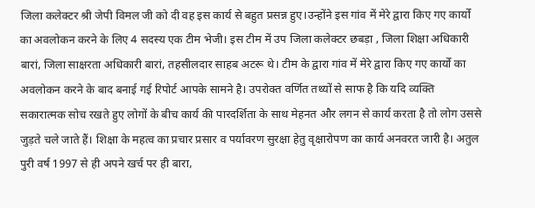जिला कलेक्टर श्री जेपी विमल जी को दी वह इस कार्य से बहुत प्रसन्न हुए।उन्होंने इस गांव में मेरे द्वारा किए गए कार्यों का अवलोकन करने के लिए 4 सदस्य एक टीम भेजी। इस टीम में उप जिला कलेक्टर छबड़ा , जिला शिक्षा अधिकारी बारां, जिला साक्षरता अधिकारी बारां, तहसीलदार साहब अटरू थे। टीम के द्वारा गांव में मेरे द्वारा किए गए कार्यों का अवलोकन करने के बाद बनाई गई रिपोर्ट आपके सामने है। उपरोक्त वर्णित तथ्यों से साफ है कि यदि व्यक्ति सकारात्मक सोच रखते हुए लोगों के बीच कार्य की पारदर्शिता के साथ मेहनत और लगन से कार्य करता है तो लोग उससे जुड़ते चले जाते हैं। शिक्षा के महत्व का प्रचार प्रसार व पर्यावरण सुरक्षा हेतु वृक्षारोपण का कार्य अनवरत जारी है। अतुल पुरी वर्ष 1997 से ही अपने खर्च पर ही बारा,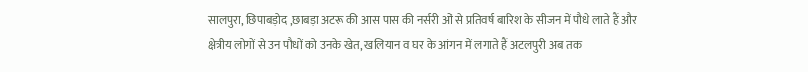सालपुरा, छिपाबड़ोद ,छाबड़ा अटरू की आस पास की नर्सरी ओं से प्रतिवर्ष बारिश के सीजन में पौधे लाते हैं और क्षेत्रीय लोगों से उन पौधों को उनके खेत, खलियान व घर के आंगन में लगाते हैं अटलपुरी अब तक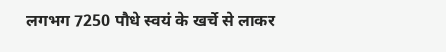लगभग 7250 पौधे स्वयं के खर्चे से लाकर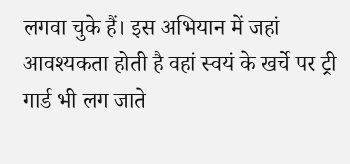लगवा चुके हैं। इस अभियान में जहां आवश्यकता होती है वहां स्वयं के खर्चे पर ट्री गार्ड भी लग जाते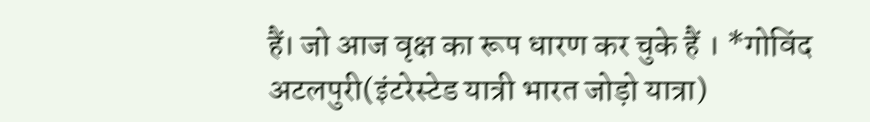हैं। जो आज वृक्ष का रूप धारण कर चुके हैं । *गोविंद अटलपुरी(इंटरेस्टेड यात्री भारत जोड़ो यात्रा)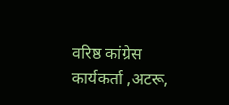वरिष्ठ कांग्रेस कार्यकर्ता ,अटरू,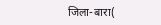जिला-बारा(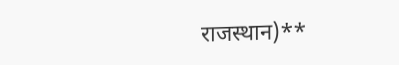राजस्थान)**